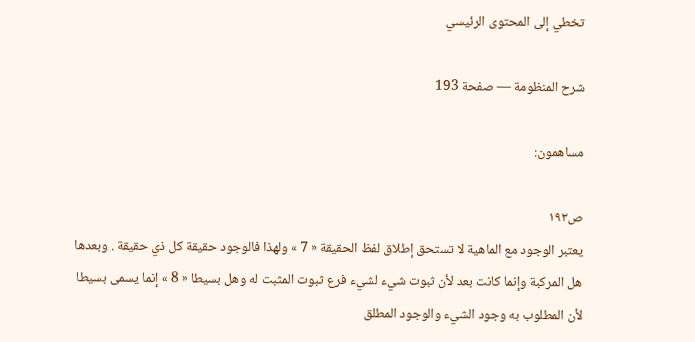تخطي إلى المحتوى الرئيسي

شرح المنظومة — صفحة 193

مساهمون:

ص١٩٣
يعتبر الوجود مع الماهية لا تستحق إطلاق لفظ الحقيقة « 7 » ولهذا فالوجود حقيقة كل ذي حقيقة . وبعدها هل المركبة وإنما كانت بعد لأن ثبوت شيء لشيء فرع ثبوت المثبت له وهل بسيطا « 8 » إنما يسمى بسيطا لأن المطلوب به وجود الشيء والوجود المطلق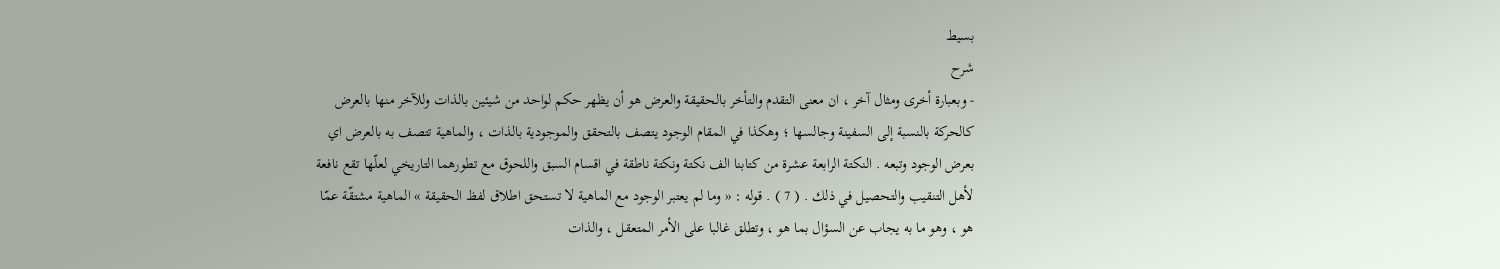بسيط
شرح
- وبعبارة أخرى ومثال آخر ، ان معنى التقدم والتأخر بالحقيقة والعرض هو أن يظهر حكم لواحد من شيئين بالذات وللآخر منها بالعرض كالحركة بالنسبة إلى السفينة وجالسها ؛ وهكذا في المقام الوجود يتصف بالتحقق والموجودية بالذات ، والماهية تتصف به بالعرض اي بعرض الوجود وتبعه . النكتة الرابعة عشرة من كتابنا الف نكتة ونكتة ناطقة في اقسام السبق واللحوق مع تطورهما التاريخي لعلّها تقع نافعة لأهل التنقيب والتحصيل في ذلك . ( 7 ) . قوله : « وما لم يعتبر الوجود مع الماهية لا تستحق اطلاق لفظ الحقيقة » الماهية مشتقّة عمّا هو ، وهو ما به يجاب عن السؤال بما هو ، وتطلق غالبا على الأمر المتعقل ، والذات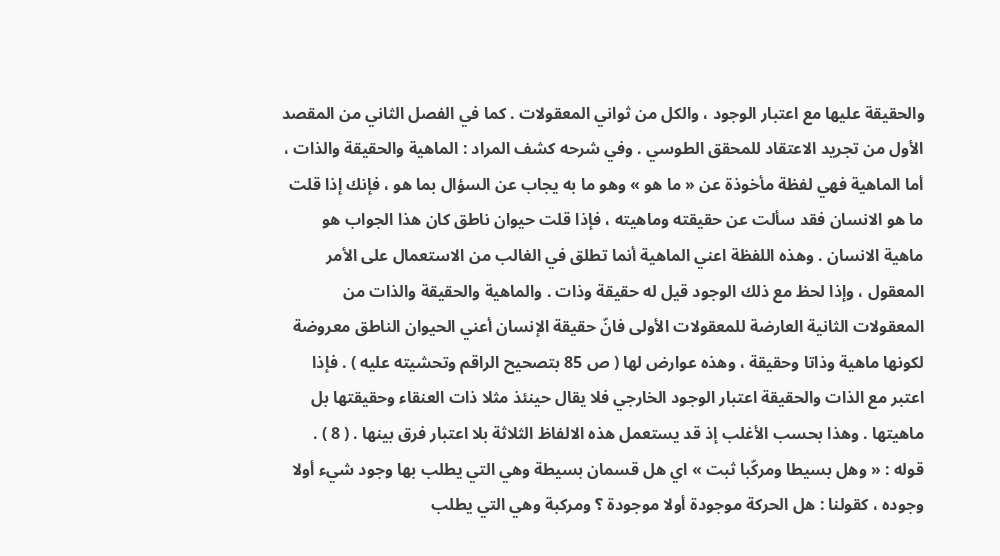والحقيقة عليها مع اعتبار الوجود ، والكل من ثواني المعقولات . كما في الفصل الثاني من المقصد الأول من تجريد الاعتقاد للمحقق الطوسي . وفي شرحه كشف المراد : الماهية والحقيقة والذات ، أما الماهية فهي لفظة مأخوذة عن « ما هو » وهو ما به يجاب عن السؤال بما هو ، فإنك إذا قلت ما هو الانسان فقد سألت عن حقيقته وماهيته ، فإذا قلت حيوان ناطق كان هذا الجواب هو ماهية الانسان . وهذه اللفظة اعني الماهية أنما تطلق في الغالب من الاستعمال على الأمر المعقول ، وإذا لحظ مع ذلك الوجود قيل له حقيقة وذات . والماهية والحقيقة والذات من المعقولات الثانية العارضة للمعقولات الأولى فانّ حقيقة الإنسان أعني الحيوان الناطق معروضة لكونها ماهية وذاتا وحقيقة ، وهذه عوارض لها ( ص 85 بتصحيح الراقم وتحشيته عليه ) . فإذا اعتبر مع الذات والحقيقة اعتبار الوجود الخارجي فلا يقال حينئذ مثلا ذات العنقاء وحقيقتها بل ماهيتها . وهذا بحسب الأغلب إذ قد يستعمل هذه الالفاظ الثلاثة بلا اعتبار فرق بينها . ( 8 ) . قوله : « وهل بسيطا ومركّبا ثبت » اي هل قسمان بسيطة وهي التي يطلب بها وجود شيء أولا وجوده ، كقولنا : هل الحركة موجودة أولا موجودة ؟ ومركبة وهي التي يطلب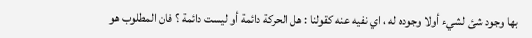بها وجود شئ لشيء أولا وجوده له ، اي نفيه عنه كقولنا : هل الحركة دائمة أو ليست دائمة ؟ فان المطلوب هو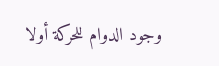وجود الدوام للحركة أولا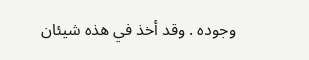وجوده . وقد أخذ في هذه شيئان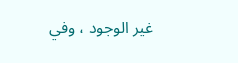غير الوجود ، وفي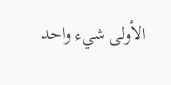الأولى شيء واحد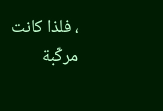، فلذا كانت مركّبة